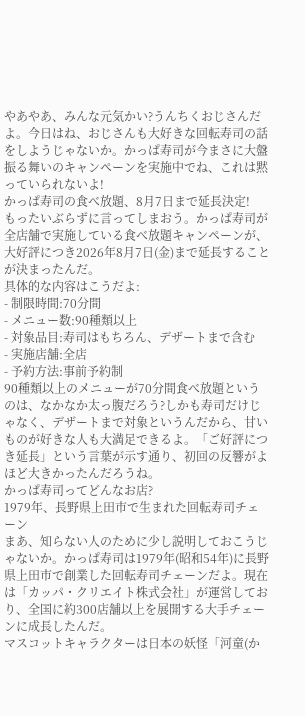やあやあ、みんな元気かい?うんちくおじさんだよ。今日はね、おじさんも大好きな回転寿司の話をしようじゃないか。かっぱ寿司が今まさに大盤振る舞いのキャンペーンを実施中でね、これは黙っていられないよ!
かっぱ寿司の食べ放題、8月7日まで延長決定!
もったいぶらずに言ってしまおう。かっぱ寿司が全店舗で実施している食べ放題キャンペーンが、大好評につき2026年8月7日(金)まで延長することが決まったんだ。
具体的な内容はこうだよ:
- 制限時間:70分間
- メニュー数:90種類以上
- 対象品目:寿司はもちろん、デザートまで含む
- 実施店舗:全店
- 予約方法:事前予約制
90種類以上のメニューが70分間食べ放題というのは、なかなか太っ腹だろう?しかも寿司だけじゃなく、デザートまで対象というんだから、甘いものが好きな人も大満足できるよ。「ご好評につき延長」という言葉が示す通り、初回の反響がよほど大きかったんだろうね。
かっぱ寿司ってどんなお店?
1979年、長野県上田市で生まれた回転寿司チェーン
まあ、知らない人のために少し説明しておこうじゃないか。かっぱ寿司は1979年(昭和54年)に長野県上田市で創業した回転寿司チェーンだよ。現在は「カッパ・クリエイト株式会社」が運営しており、全国に約300店舗以上を展開する大手チェーンに成長したんだ。
マスコットキャラクターは日本の妖怪「河童(か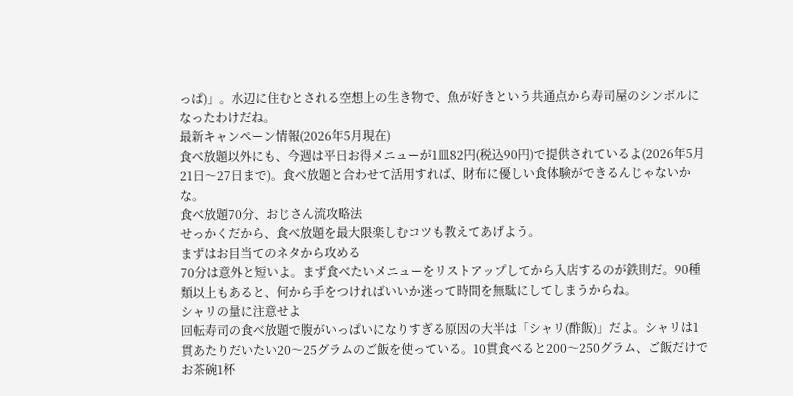っぱ)」。水辺に住むとされる空想上の生き物で、魚が好きという共通点から寿司屋のシンボルになったわけだね。
最新キャンペーン情報(2026年5月現在)
食べ放題以外にも、今週は平日お得メニューが1皿82円(税込90円)で提供されているよ(2026年5月21日〜27日まで)。食べ放題と合わせて活用すれば、財布に優しい食体験ができるんじゃないかな。
食べ放題70分、おじさん流攻略法
せっかくだから、食べ放題を最大限楽しむコツも教えてあげよう。
まずはお目当てのネタから攻める
70分は意外と短いよ。まず食べたいメニューをリストアップしてから入店するのが鉄則だ。90種類以上もあると、何から手をつければいいか迷って時間を無駄にしてしまうからね。
シャリの量に注意せよ
回転寿司の食べ放題で腹がいっぱいになりすぎる原因の大半は「シャリ(酢飯)」だよ。シャリは1貫あたりだいたい20〜25グラムのご飯を使っている。10貫食べると200〜250グラム、ご飯だけでお茶碗1杯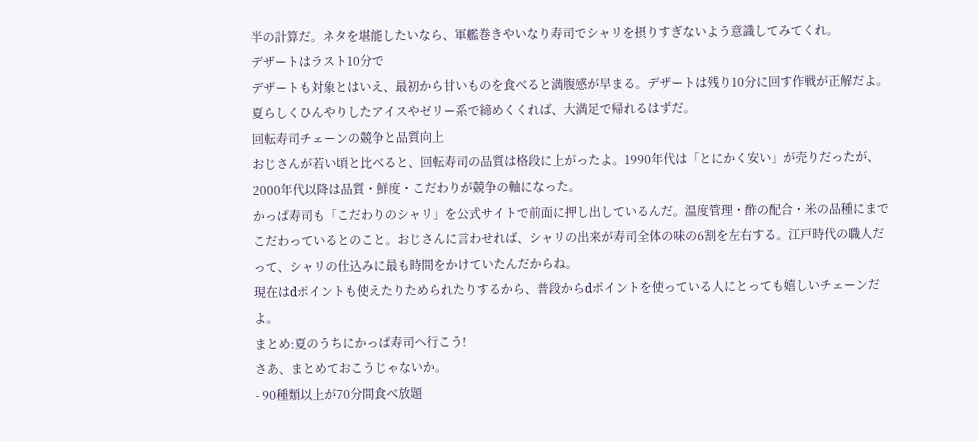半の計算だ。ネタを堪能したいなら、軍艦巻きやいなり寿司でシャリを摂りすぎないよう意識してみてくれ。
デザートはラスト10分で
デザートも対象とはいえ、最初から甘いものを食べると満腹感が早まる。デザートは残り10分に回す作戦が正解だよ。夏らしくひんやりしたアイスやゼリー系で締めくくれば、大満足で帰れるはずだ。
回転寿司チェーンの競争と品質向上
おじさんが若い頃と比べると、回転寿司の品質は格段に上がったよ。1990年代は「とにかく安い」が売りだったが、2000年代以降は品質・鮮度・こだわりが競争の軸になった。
かっぱ寿司も「こだわりのシャリ」を公式サイトで前面に押し出しているんだ。温度管理・酢の配合・米の品種にまでこだわっているとのこと。おじさんに言わせれば、シャリの出来が寿司全体の味の6割を左右する。江戸時代の職人だって、シャリの仕込みに最も時間をかけていたんだからね。
現在はdポイントも使えたりためられたりするから、普段からdポイントを使っている人にとっても嬉しいチェーンだよ。
まとめ:夏のうちにかっぱ寿司へ行こう!
さあ、まとめておこうじゃないか。
- 90種類以上が70分間食べ放題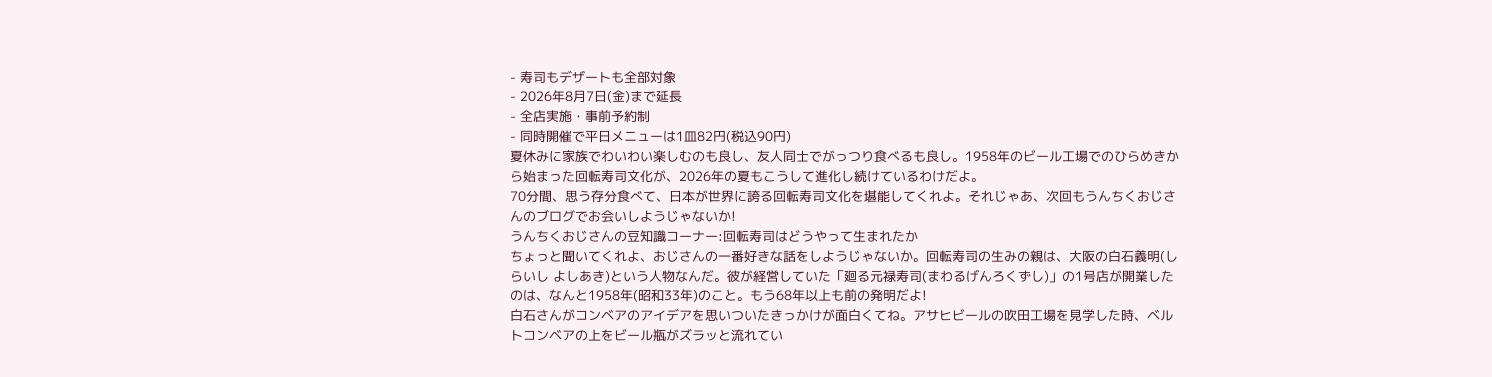- 寿司もデザートも全部対象
- 2026年8月7日(金)まで延長
- 全店実施・事前予約制
- 同時開催で平日メニューは1皿82円(税込90円)
夏休みに家族でわいわい楽しむのも良し、友人同士でがっつり食べるも良し。1958年のビール工場でのひらめきから始まった回転寿司文化が、2026年の夏もこうして進化し続けているわけだよ。
70分間、思う存分食べて、日本が世界に誇る回転寿司文化を堪能してくれよ。それじゃあ、次回もうんちくおじさんのブログでお会いしようじゃないか!
うんちくおじさんの豆知識コーナー:回転寿司はどうやって生まれたか
ちょっと聞いてくれよ、おじさんの一番好きな話をしようじゃないか。回転寿司の生みの親は、大阪の白石義明(しらいし よしあき)という人物なんだ。彼が経営していた「廻る元禄寿司(まわるげんろくずし)」の1号店が開業したのは、なんと1958年(昭和33年)のこと。もう68年以上も前の発明だよ!
白石さんがコンベアのアイデアを思いついたきっかけが面白くてね。アサヒビールの吹田工場を見学した時、ベルトコンベアの上をビール瓶がズラッと流れてい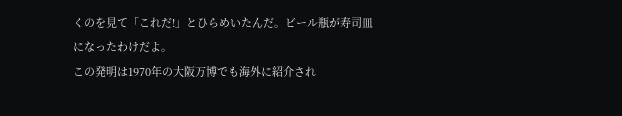くのを見て「これだ!」とひらめいたんだ。ビール瓶が寿司皿になったわけだよ。
この発明は1970年の大阪万博でも海外に紹介され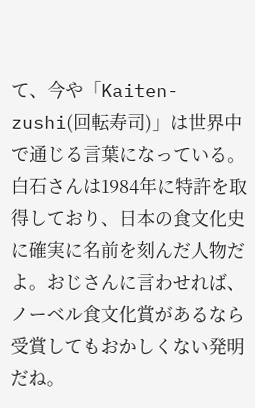て、今や「Kaiten-zushi(回転寿司)」は世界中で通じる言葉になっている。白石さんは1984年に特許を取得しており、日本の食文化史に確実に名前を刻んだ人物だよ。おじさんに言わせれば、ノーベル食文化賞があるなら受賞してもおかしくない発明だね。